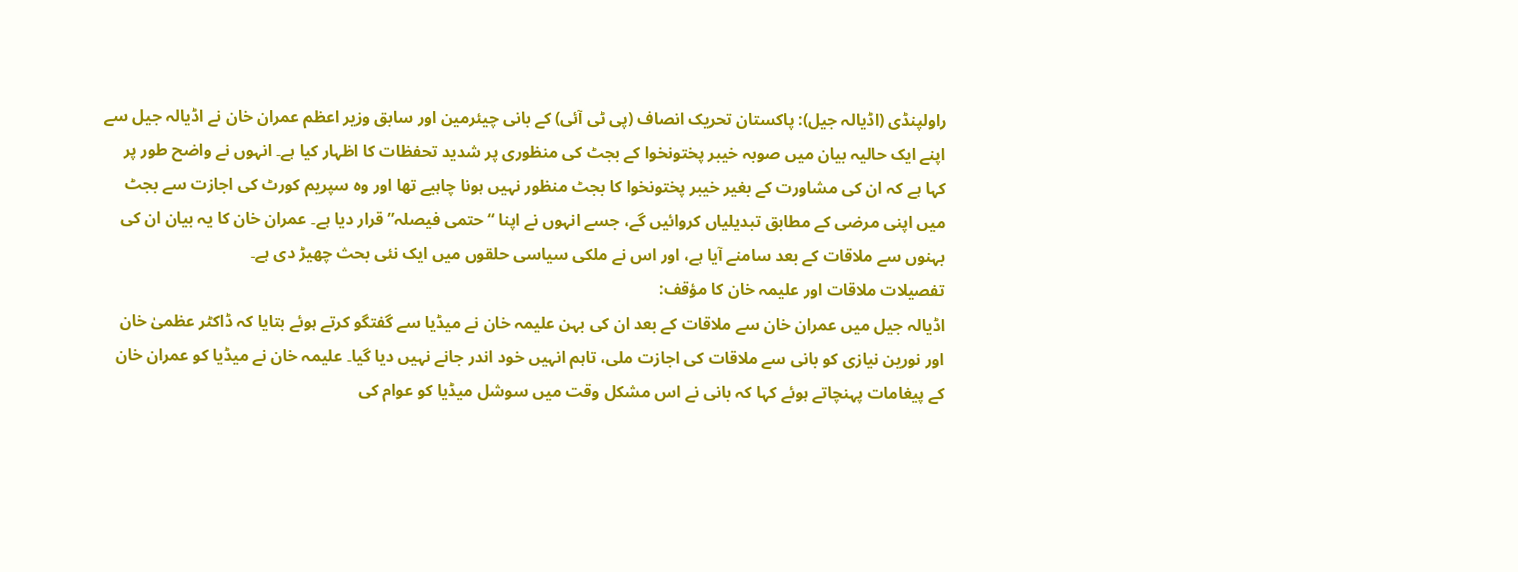راولپنڈی (اڈیالہ جیل): پاکستان تحریک انصاف (پی ٹی آئی) کے بانی چیئرمین اور سابق وزیر اعظم عمران خان نے اڈیالہ جیل سے اپنے ایک حالیہ بیان میں صوبہ خیبر پختونخوا کے بجٹ کی منظوری پر شدید تحفظات کا اظہار کیا ہے۔ انہوں نے واضح طور پر کہا ہے کہ ان کی مشاورت کے بغیر خیبر پختونخوا کا بجٹ منظور نہیں ہونا چاہیے تھا اور وہ سپریم کورٹ کی اجازت سے بجٹ میں اپنی مرضی کے مطابق تبدیلیاں کروائیں گے، جسے انہوں نے اپنا “حتمی فیصلہ” قرار دیا ہے۔ عمران خان کا یہ بیان ان کی بہنوں سے ملاقات کے بعد سامنے آیا ہے، اور اس نے ملکی سیاسی حلقوں میں ایک نئی بحث چھیڑ دی ہے۔
تفصیلات ملاقات اور علیمہ خان کا مؤقف:
اڈیالہ جیل میں عمران خان سے ملاقات کے بعد ان کی بہن علیمہ خان نے میڈیا سے گفتگو کرتے ہوئے بتایا کہ ڈاکٹر عظمیٰ خان اور نورین نیازی کو بانی سے ملاقات کی اجازت ملی، تاہم انہیں خود اندر جانے نہیں دیا گیا۔ علیمہ خان نے میڈیا کو عمران خان کے پیغامات پہنچاتے ہوئے کہا کہ بانی نے اس مشکل وقت میں سوشل میڈیا کو عوام کی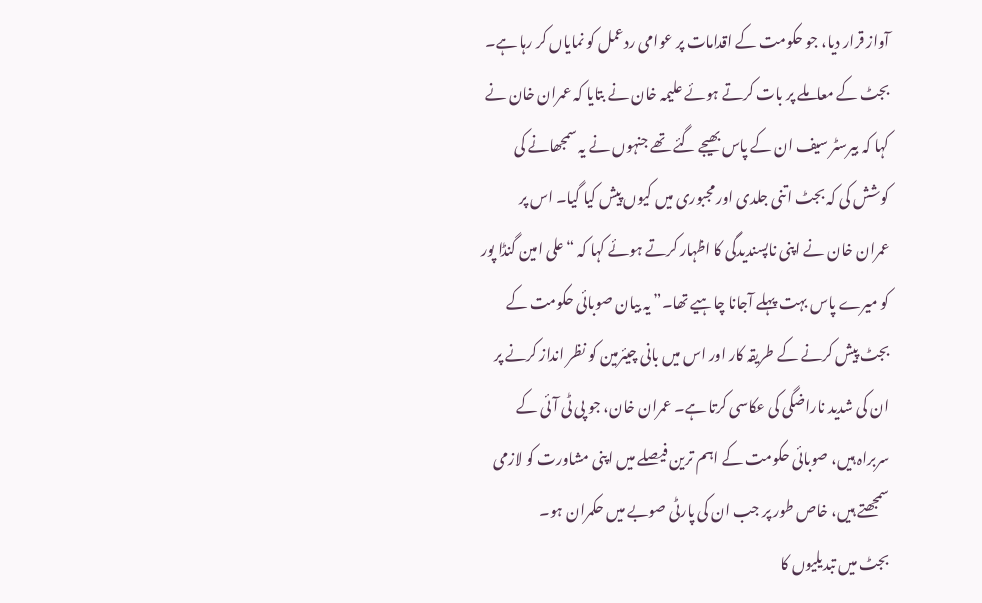آواز قرار دیا، جو حکومت کے اقدامات پر عوامی ردعمل کو نمایاں کر رہا ہے۔
بجٹ کے معاملے پر بات کرتے ہوئے علیمہ خان نے بتایا کہ عمران خان نے کہا کہ بیرسٹر سیف ان کے پاس بھیجے گئے تھے جنہوں نے یہ سمجھانے کی کوشش کی کہ بجٹ اتنی جلدی اور مجبوری میں کیوں پیش کیا گیا۔ اس پر عمران خان نے اپنی ناپسندیدگی کا اظہار کرتے ہوئے کہا کہ “علی امین گنڈا پور کو میرے پاس بہت پہلے آجانا چاہیے تھا۔” یہ بیان صوبائی حکومت کے بجٹ پیش کرنے کے طریقہ کار اور اس میں بانی چیئرمین کو نظر انداز کرنے پر ان کی شدید ناراضگی کی عکاسی کرتا ہے۔ عمران خان، جو پی ٹی آئی کے سربراہ ہیں، صوبائی حکومت کے اہم ترین فیصلے میں اپنی مشاورت کو لازمی سمجھتے ہیں، خاص طور پر جب ان کی پارٹی صوبے میں حکمران ہو۔
بجٹ میں تبدیلیوں کا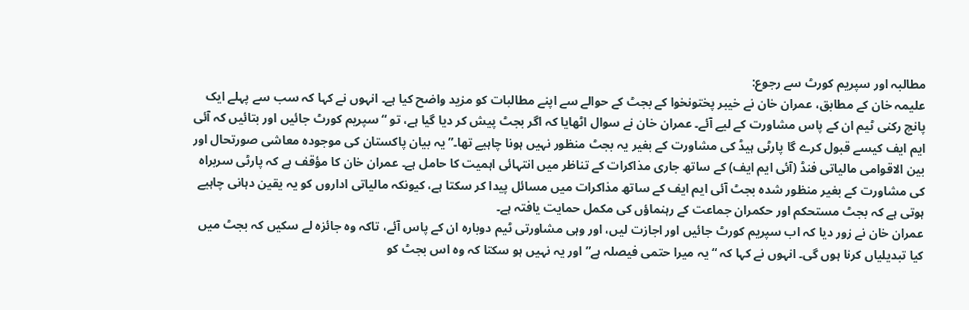مطالبہ اور سپریم کورٹ سے رجوع:
علیمہ خان کے مطابق، عمران خان نے خیبر پختونخوا کے بجٹ کے حوالے سے اپنے مطالبات کو مزید واضح کیا ہے۔ انہوں نے کہا کہ سب سے پہلے ایک پانچ رکنی ٹیم ان کے پاس مشاورت کے لیے آئے۔ عمران خان نے سوال اٹھایا کہ اگر بجٹ پیش کر دیا گیا ہے، تو “سپریم کورٹ جائیں اور بتائیں کہ آئی ایم ایف کیسے قبول کرے گا پارٹی ہیڈ کی مشاورت کے بغیر یہ بجٹ منظور نہیں ہونا چاہیے تھا۔” یہ بیان پاکستان کی موجودہ معاشی صورتحال اور بین الاقوامی مالیاتی فنڈ (آئی ایم ایف) کے ساتھ جاری مذاکرات کے تناظر میں انتہائی اہمیت کا حامل ہے۔ عمران خان کا مؤقف ہے کہ پارٹی سربراہ کی مشاورت کے بغیر منظور شدہ بجٹ آئی ایم ایف کے ساتھ مذاکرات میں مسائل پیدا کر سکتا ہے، کیونکہ مالیاتی اداروں کو یہ یقین دہانی چاہیے ہوتی ہے کہ بجٹ مستحکم اور حکمران جماعت کے رہنماؤں کی مکمل حمایت یافتہ ہے۔
عمران خان نے زور دیا کہ اب سپریم کورٹ جائیں اور اجازت لیں، اور وہی مشاورتی ٹیم دوبارہ ان کے پاس آئے، تاکہ وہ جائزہ لے سکیں کہ بجٹ میں کیا تبدیلیاں کرنا ہوں گی۔ انہوں نے کہا کہ “یہ میرا حتمی فیصلہ ہے” اور یہ نہیں ہو سکتا کہ وہ اس بجٹ کو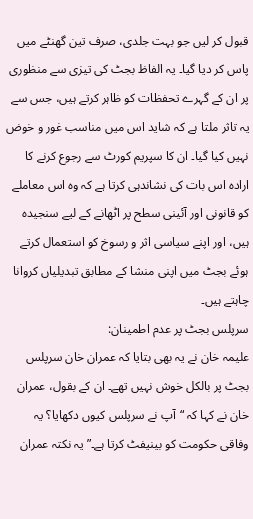قبول کر لیں جو بہت جلدی، صرف تین گھنٹے میں پاس کر دیا گیا۔ یہ الفاظ بجٹ کی تیزی سے منظوری پر ان کے گہرے تحفظات کو ظاہر کرتے ہیں، جس سے یہ تاثر ملتا ہے کہ شاید اس میں مناسب غور و خوض نہیں کیا گیا۔ ان کا سپریم کورٹ سے رجوع کرنے کا ارادہ اس بات کی نشاندہی کرتا ہے کہ وہ اس معاملے کو قانونی اور آئینی سطح پر اٹھانے کے لیے سنجیدہ ہیں، اور اپنے سیاسی اثر و رسوخ کو استعمال کرتے ہوئے بجٹ میں اپنی منشا کے مطابق تبدیلیاں کروانا چاہتے ہیں۔
سرپلس بجٹ پر عدم اطمینان:
علیمہ خان نے یہ بھی بتایا کہ عمران خان سرپلس بجٹ پر بالکل خوش نہیں تھے۔ ان کے بقول، عمران خان نے کہا کہ “آپ نے سرپلس کیوں دکھایا؟ یہ وفاقی حکومت کو بینیفٹ کرتا ہے۔” یہ نکتہ عمران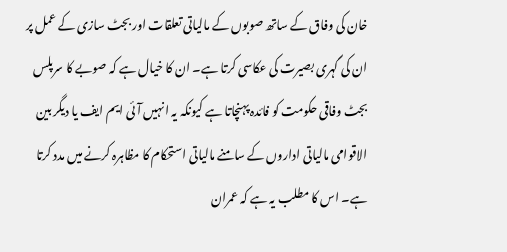خان کی وفاق کے ساتھ صوبوں کے مالیاتی تعلقات اور بجٹ سازی کے عمل پر ان کی گہری بصیرت کی عکاسی کرتا ہے۔ ان کا خیال ہے کہ صوبے کا سرپلس بجٹ وفاقی حکومت کو فائدہ پہنچاتا ہے کیونکہ یہ انہیں آئی ایم ایف یا دیگر بین الاقوامی مالیاتی اداروں کے سامنے مالیاتی استحکام کا مظاہرہ کرنے میں مدد کرتا ہے۔ اس کا مطلب یہ ہے کہ عمران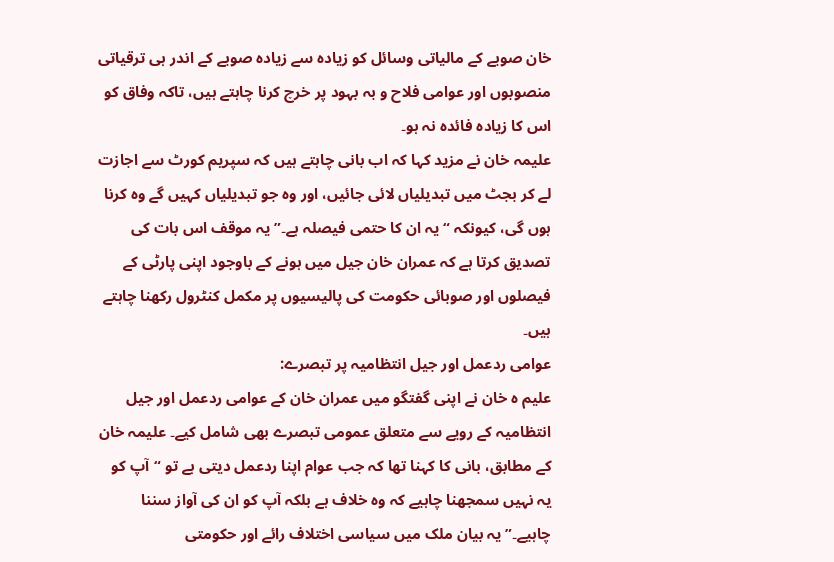خان صوبے کے مالیاتی وسائل کو زیادہ سے زیادہ صوبے کے اندر ہی ترقیاتی منصوبوں اور عوامی فلاح و بہ بہود پر خرچ کرنا چاہتے ہیں، تاکہ وفاق کو اس کا زیادہ فائدہ نہ ہو۔
علیمہ خان نے مزید کہا کہ اب بانی چاہتے ہیں کہ سپریم کورٹ سے اجازت لے کر بجٹ میں تبدیلیاں لائی جائیں، اور وہ جو تبدیلیاں کہیں گے وہ کرنا ہوں گی، کیونکہ “یہ ان کا حتمی فیصلہ ہے۔” یہ موقف اس بات کی تصدیق کرتا ہے کہ عمران خان جیل میں ہونے کے باوجود اپنی پارٹی کے فیصلوں اور صوبائی حکومت کی پالیسیوں پر مکمل کنٹرول رکھنا چاہتے ہیں۔
عوامی ردعمل اور جیل انتظامیہ پر تبصرے:
علیم ہ خان نے اپنی گفتگو میں عمران خان کے عوامی ردعمل اور جیل انتظامیہ کے رویے سے متعلق عمومی تبصرے بھی شامل کیے۔ علیمہ خان کے مطابق، بانی کا کہنا تھا کہ جب عوام اپنا ردعمل دیتی ہے تو “آپ کو یہ نہیں سمجھنا چاہیے کہ وہ خلاف ہے بلکہ آپ کو ان کی آواز سننا چاہیے۔” یہ بیان ملک میں سیاسی اختلاف رائے اور حکومتی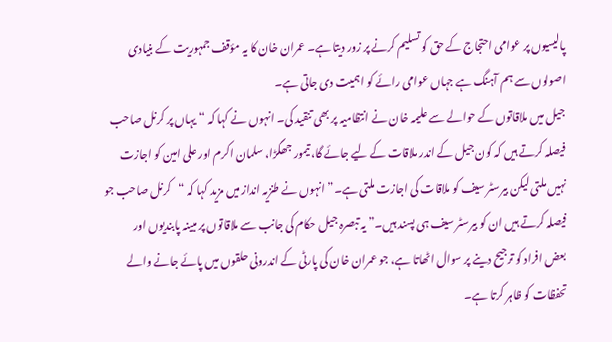پالیسیوں پر عوامی احتجاج کے حق کو تسلیم کرنے پر زور دیتا ہے۔ عمران خان کا یہ مؤقف جمہوریت کے بنیادی اصولوں سے ہم آہنگ ہے جہاں عوامی رائے کو اہمیت دی جاتی ہے۔
جیل میں ملاقاتوں کے حوالے سے علیمہ خان نے انتظامیہ پر بھی تنقید کی۔ انہوں نے کہا کہ “یہاں پر کرنل صاحب فیصلہ کرتے ہیں کہ کون جیل کے اندر ملاقات کے لیے جائے گا، تیمور جھگڑا، سلمان اکرم اور علی امین کو اجازت نہیں ملتی لیکن بیرسٹر سیف کو ملاقات کی اجازت ملتی ہے۔” انہوں نے طنزیہ انداز میں مزید کہا کہ “کرنل صاحب جو فیصلہ کرتے ہیں ان کو بیرسٹر سیف ہی پسند ہیں۔” یہ تبصرہ جیل حکام کی جانب سے ملاقاتوں پر مبینہ پابندیوں اور بعض افراد کو ترجیح دینے پر سوال اٹھاتا ہے، جو عمران خان کی پارٹی کے اندرونی حلقوں میں پائے جانے والے تحفظات کو ظاہر کرتا ہے۔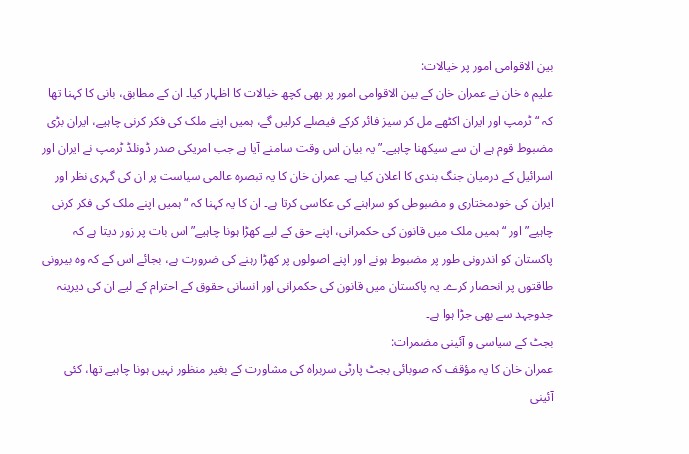بین الاقوامی امور پر خیالات:
علیم ہ خان نے عمران خان کے بین الاقوامی امور پر بھی کچھ خیالات کا اظہار کیا۔ ان کے مطابق، بانی کا کہنا تھا کہ “ٹرمپ اور ایران اکٹھے مل کر سیز فائر کرکے فیصلے کرلیں گے، ہمیں اپنے ملک کی فکر کرنی چاہیے، ایران بڑی مضبوط قوم ہے ان سے سیکھنا چاہیے۔” یہ بیان اس وقت سامنے آیا ہے جب امریکی صدر ڈونلڈ ٹرمپ نے ایران اور اسرائیل کے درمیان جنگ بندی کا اعلان کیا ہے۔ عمران خان کا یہ تبصرہ عالمی سیاست پر ان کی گہری نظر اور ایران کی خودمختاری و مضبوطی کو سراہنے کی عکاسی کرتا ہے۔ ان کا یہ کہنا کہ “ہمیں اپنے ملک کی فکر کرنی چاہیے” اور “ہمیں ملک میں قانون کی حکمرانی، اپنے حق کے لیے کھڑا ہونا چاہیے” اس بات پر زور دیتا ہے کہ پاکستان کو اندرونی طور پر مضبوط ہونے اور اپنے اصولوں پر کھڑا رہنے کی ضرورت ہے، بجائے اس کے کہ وہ بیرونی طاقتوں پر انحصار کرے۔ یہ پاکستان میں قانون کی حکمرانی اور انسانی حقوق کے احترام کے لیے ان کی دیرینہ جدوجہد سے بھی جڑا ہوا ہے۔
بجٹ کے سیاسی و آئینی مضمرات:
عمران خان کا یہ مؤقف کہ صوبائی بجٹ پارٹی سربراہ کی مشاورت کے بغیر منظور نہیں ہونا چاہیے تھا، کئی آئینی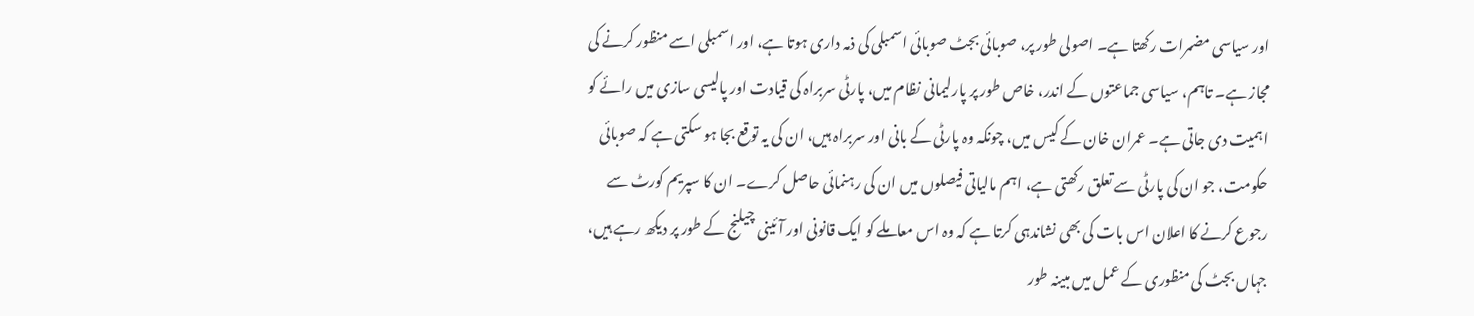اور سیاسی مضمرات رکھتا ہے۔ اصولی طور پر، صوبائی بجٹ صوبائی اسمبلی کی ذمہ داری ہوتا ہے، اور اسمبلی اسے منظور کرنے کی مجاز ہے۔ تاہم، سیاسی جماعتوں کے اندر، خاص طور پر پارلیمانی نظام میں، پارٹی سربراہ کی قیادت اور پالیسی سازی میں رائے کو اہمیت دی جاتی ہے۔ عمران خان کے کیس میں، چونکہ وہ پارٹی کے بانی اور سربراہ ہیں، ان کی یہ توقع بجا ہو سکتی ہے کہ صوبائی حکومت، جو ان کی پارٹی سے تعلق رکھتی ہے، اہم مالیاتی فیصلوں میں ان کی رہنمائی حاصل کرے۔ ان کا سپریم کورٹ سے رجوع کرنے کا اعلان اس بات کی بھی نشاندہی کرتا ہے کہ وہ اس معاملے کو ایک قانونی اور آئینی چیلنج کے طور پر دیکھ رہے ہیں، جہاں بجٹ کی منظوری کے عمل میں مبینہ طور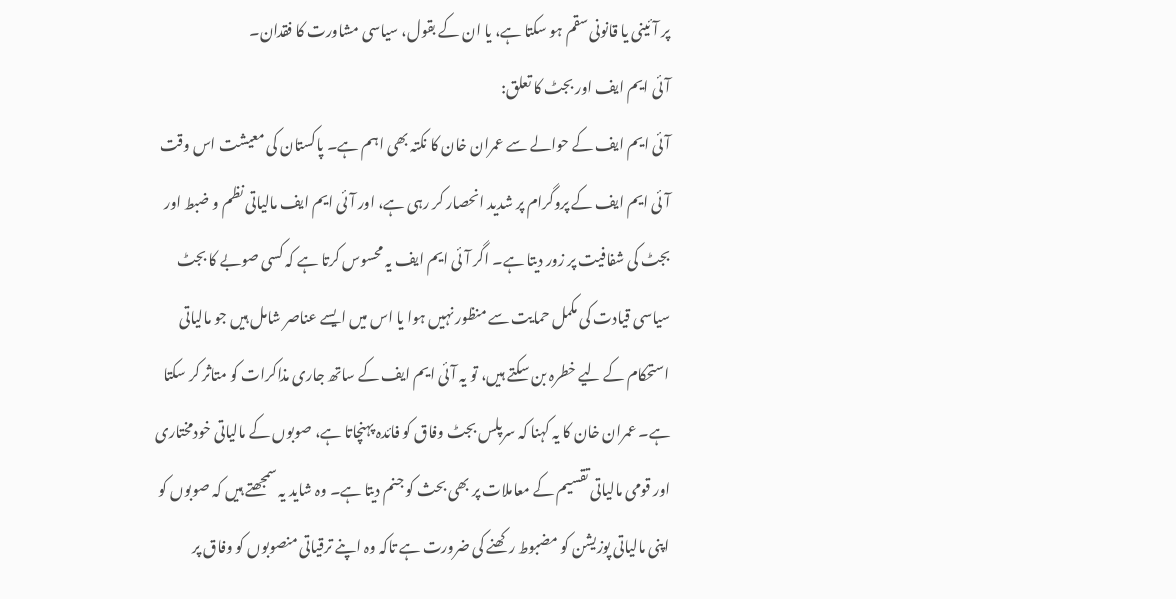پر آئینی یا قانونی سقم ہو سکتا ہے، یا ان کے بقول، سیاسی مشاورت کا فقدان۔
آئی ایم ایف اور بجٹ کا تعلق:
آئی ایم ایف کے حوالے سے عمران خان کا نکتہ بھی اہم ہے۔ پاکستان کی معیشت اس وقت آئی ایم ایف کے پروگرام پر شدید انحصار کر رہی ہے، اور آئی ایم ایف مالیاتی نظم و ضبط اور بجٹ کی شفافیت پر زور دیتا ہے۔ اگر آئی ایم ایف یہ محسوس کرتا ہے کہ کسی صوبے کا بجٹ سیاسی قیادت کی مکمل حمایت سے منظور نہیں ہوا یا اس میں ایسے عناصر شامل ہیں جو مالیاتی استحکام کے لیے خطرہ بن سکتے ہیں، تو یہ آئی ایم ایف کے ساتھ جاری مذاکرات کو متاثر کر سکتا ہے۔ عمران خان کا یہ کہنا کہ سرپلس بجٹ وفاق کو فائدہ پہنچاتا ہے، صوبوں کے مالیاتی خودمختاری اور قومی مالیاتی تقسیم کے معاملات پر بھی بحث کو جنم دیتا ہے۔ وہ شاید یہ سمجھتے ہیں کہ صوبوں کو اپنی مالیاتی پوزیشن کو مضبوط رکھنے کی ضرورت ہے تاکہ وہ اپنے ترقیاتی منصوبوں کو وفاق پر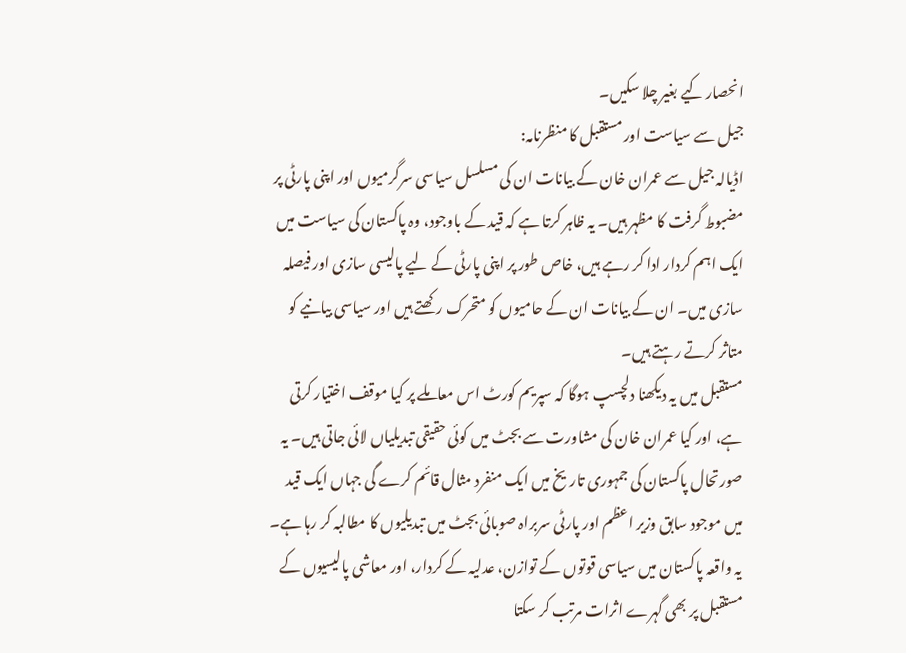انحصار کیے بغیر چلا سکیں۔
جیل سے سیاست اور مستقبل کا منظرنامہ:
اڈیالہ جیل سے عمران خان کے بیانات ان کی مسلسل سیاسی سرگرمیوں اور اپنی پارٹی پر مضبوط گرفت کا مظہر ہیں۔ یہ ظاہر کرتا ہے کہ قید کے باوجود، وہ پاکستان کی سیاست میں ایک اہم کردار ادا کر رہے ہیں، خاص طور پر اپنی پارٹی کے لیے پالیسی سازی اور فیصلہ سازی میں۔ ان کے بیانات ان کے حامیوں کو متحرک رکھتے ہیں اور سیاسی بیانیے کو متاثر کرتے رہتے ہیں۔
مستقبل میں یہ دیکھنا دلچسپ ہوگا کہ سپریم کورٹ اس معاملے پر کیا موقف اختیار کرتی ہے، اور کیا عمران خان کی مشاورت سے بجٹ میں کوئی حقیقی تبدیلیاں لائی جاتی ہیں۔ یہ صورتحال پاکستان کی جمہوری تاریخ میں ایک منفرد مثال قائم کرے گی جہاں ایک قید میں موجود سابق وزیر اعظم اور پارٹی سربراہ صوبائی بجٹ میں تبدیلیوں کا مطالبہ کر رہا ہے۔ یہ واقعہ پاکستان میں سیاسی قوتوں کے توازن، عدلیہ کے کردار، اور معاشی پالیسیوں کے مستقبل پر بھی گہرے اثرات مرتب کر سکتا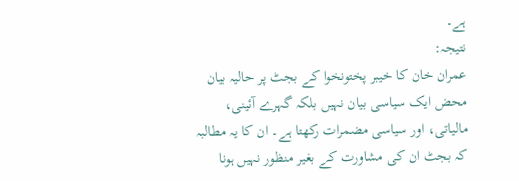ہے۔
نتیجہ:
عمران خان کا خیبر پختونخوا کے بجٹ پر حالیہ بیان محض ایک سیاسی بیان نہیں بلکہ گہرے آئینی، مالیاتی، اور سیاسی مضمرات رکھتا ہے۔ ان کا یہ مطالبہ کہ بجٹ ان کی مشاورت کے بغیر منظور نہیں ہونا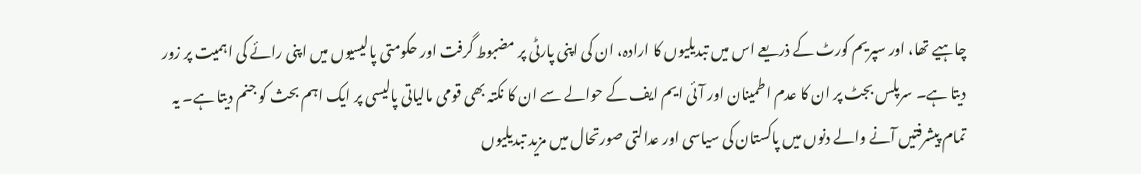چاہیے تھا، اور سپریم کورٹ کے ذریعے اس میں تبدیلیوں کا ارادہ، ان کی اپنی پارٹی پر مضبوط گرفت اور حکومتی پالیسیوں میں اپنی رائے کی اہمیت پر زور دیتا ہے۔ سرپلس بجٹ پر ان کا عدم اطمینان اور آئی ایم ایف کے حوالے سے ان کا نکتہ بھی قومی مالیاتی پالیسی پر ایک اہم بحث کو جنم دیتا ہے۔ یہ تمام پیشرفتیں آنے والے دنوں میں پاکستان کی سیاسی اور عدالتی صورتحال میں مزید تبدیلیوں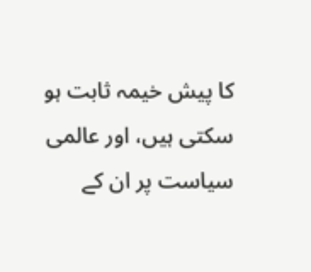کا پیش خیمہ ثابت ہو سکتی ہیں، اور عالمی سیاست پر ان کے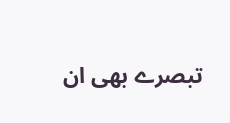تبصرے بھی ان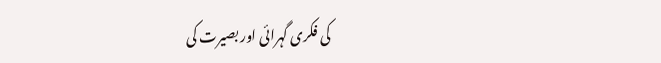کی فکری گہرائی اور بصیرت کی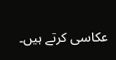عکاسی کرتے ہیں۔